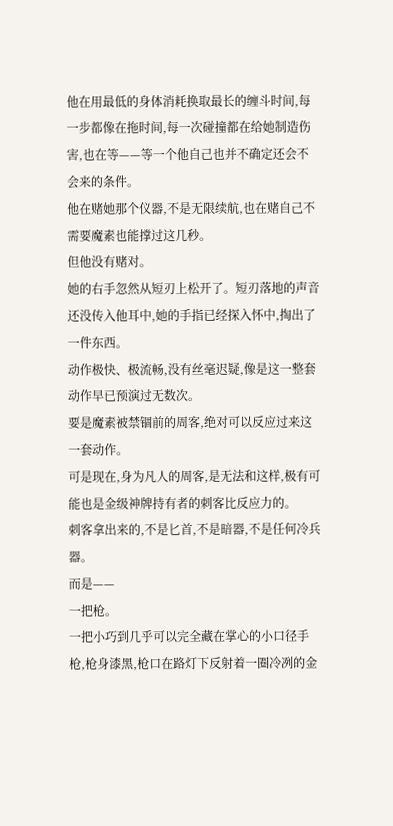他在用最低的身体消耗换取最长的缠斗时间,每一步都像在拖时间,每一次碰撞都在给她制造伤害,也在等——等一个他自己也并不确定还会不会来的条件。
他在赌她那个仪器,不是无限续航,也在赌自己不需要魔素也能撑过这几秒。
但他没有赌对。
她的右手忽然从短刃上松开了。短刃落地的声音还没传入他耳中,她的手指已经探入怀中,掏出了一件东西。
动作极快、极流畅,没有丝毫迟疑,像是这一整套动作早已预演过无数次。
要是魔素被禁锢前的周客,绝对可以反应过来这一套动作。
可是现在,身为凡人的周客,是无法和这样,极有可能也是金级神牌持有者的刺客比反应力的。
刺客拿出来的,不是匕首,不是暗器,不是任何冷兵器。
而是——
一把枪。
一把小巧到几乎可以完全藏在掌心的小口径手枪,枪身漆黑,枪口在路灯下反射着一圈冷冽的金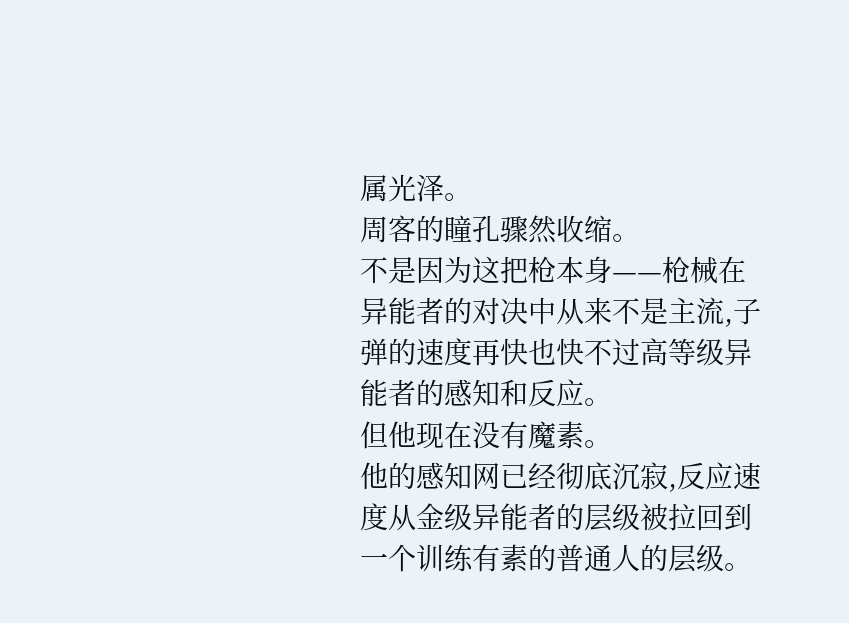属光泽。
周客的瞳孔骤然收缩。
不是因为这把枪本身——枪械在异能者的对决中从来不是主流,子弹的速度再快也快不过高等级异能者的感知和反应。
但他现在没有魔素。
他的感知网已经彻底沉寂,反应速度从金级异能者的层级被拉回到一个训练有素的普通人的层级。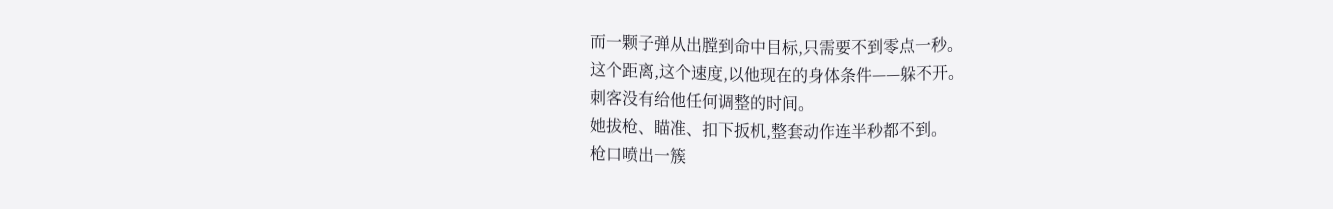而一颗子弹从出膛到命中目标,只需要不到零点一秒。
这个距离,这个速度,以他现在的身体条件——躲不开。
刺客没有给他任何调整的时间。
她拔枪、瞄准、扣下扳机,整套动作连半秒都不到。
枪口喷出一簇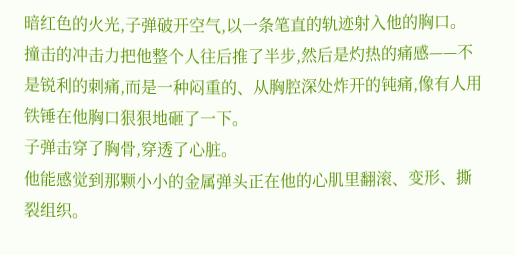暗红色的火光,子弹破开空气,以一条笔直的轨迹射入他的胸口。
撞击的冲击力把他整个人往后推了半步,然后是灼热的痛感——不是锐利的刺痛,而是一种闷重的、从胸腔深处炸开的钝痛,像有人用铁锤在他胸口狠狠地砸了一下。
子弹击穿了胸骨,穿透了心脏。
他能感觉到那颗小小的金属弹头正在他的心肌里翻滚、变形、撕裂组织。